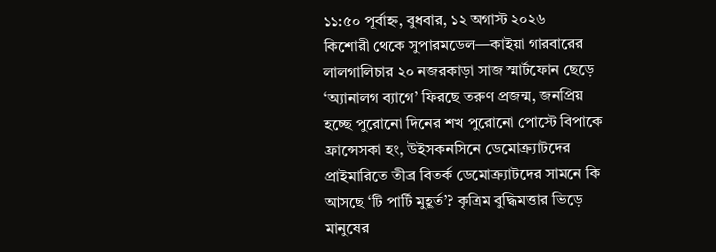১১:৫০ পূর্বাহ্ন, বুধবার, ১২ অগাস্ট ২০২৬
কিশোরী থেকে সুপারমডেল—কাইয়া গারবারের লালগালিচার ২০ নজরকাড়া সাজ স্মার্টফোন ছেড়ে ‘অ্যানালগ ব্যাগে’ ফিরছে তরুণ প্রজন্ম, জনপ্রিয় হচ্ছে পুরোনো দিনের শখ পুরোনো পোস্টে বিপাকে ফ্রান্সেসকা হং, উইসকনসিনে ডেমোক্র্যাটদের প্রাইমারিতে তীব্র বিতর্ক ডেমোক্র্যাটদের সামনে কি আসছে ‘টি পার্টি মুহূর্ত’? কৃত্রিম বুদ্ধিমত্তার ভিড়ে মানুষের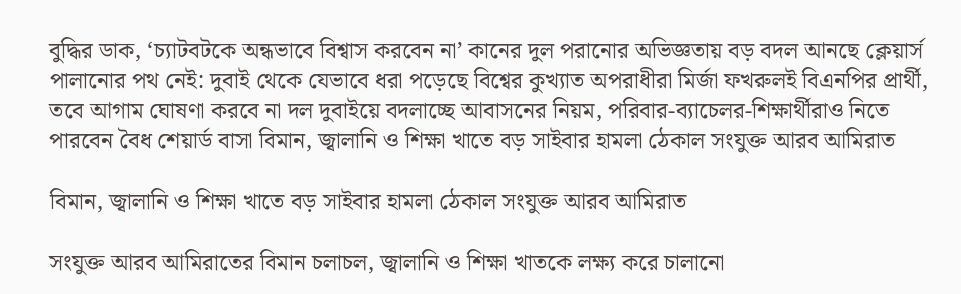বুদ্ধির ডাক, ‘চ্যাটবটকে অন্ধভাবে বিশ্বাস করবেন না’ কানের দুল পরানোর অভিজ্ঞতায় বড় বদল আনছে ক্লেয়ার্স পালানোর পথ নেই: দুবাই থেকে যেভাবে ধরা পড়েছে বিশ্বের কুখ্যাত অপরাধীরা মির্জা ফখরুলই বিএনপির প্রার্থী, তবে আগাম ঘোষণা করবে না দল দুবাইয়ে বদলাচ্ছে আবাসনের নিয়ম, পরিবার-ব্যাচেলর-শিক্ষার্থীরাও নিতে পারবেন বৈধ শেয়ার্ড বাসা বিমান, জ্বালানি ও শিক্ষা খাতে বড় সাইবার হামলা ঠেকাল সংযুক্ত আরব আমিরাত

বিমান, জ্বালানি ও শিক্ষা খাতে বড় সাইবার হামলা ঠেকাল সংযুক্ত আরব আমিরাত

সংযুক্ত আরব আমিরাতের বিমান চলাচল, জ্বালানি ও শিক্ষা খাতকে লক্ষ্য করে চালানো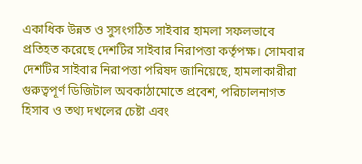একাধিক উন্নত ও সুসংগঠিত সাইবার হামলা সফলভাবে প্রতিহত করেছে দেশটির সাইবার নিরাপত্তা কর্তৃপক্ষ। সোমবার দেশটির সাইবার নিরাপত্তা পরিষদ জানিয়েছে, হামলাকারীরা গুরুত্বপূর্ণ ডিজিটাল অবকাঠামোতে প্রবেশ, পরিচালনাগত হিসাব ও তথ্য দখলের চেষ্টা এবং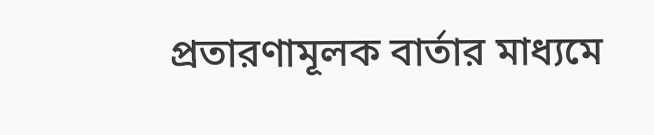প্রতারণামূলক বার্তার মাধ্যমে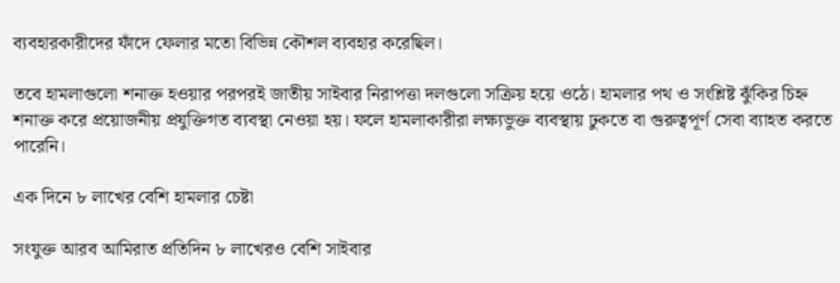ব্যবহারকারীদের ফাঁদে ফেলার মতো বিভিন্ন কৌশল ব্যবহার করেছিল।

তবে হামলাগুলো শনাক্ত হওয়ার পরপরই জাতীয় সাইবার নিরাপত্তা দলগুলো সক্রিয় হয়ে ওঠে। হামলার পথ ও সংশ্লিষ্ট ঝুঁকির চিহ্ন শনাক্ত করে প্রয়োজনীয় প্রযুক্তিগত ব্যবস্থা নেওয়া হয়। ফলে হামলাকারীরা লক্ষ্যভুক্ত ব্যবস্থায় ঢুকতে বা গুরুত্বপূর্ণ সেবা ব্যাহত করতে পারেনি।

এক দিনে ৮ লাখের বেশি হামলার চেষ্টা

সংযুক্ত আরব আমিরাত প্রতিদিন ৮ লাখেরও বেশি সাইবার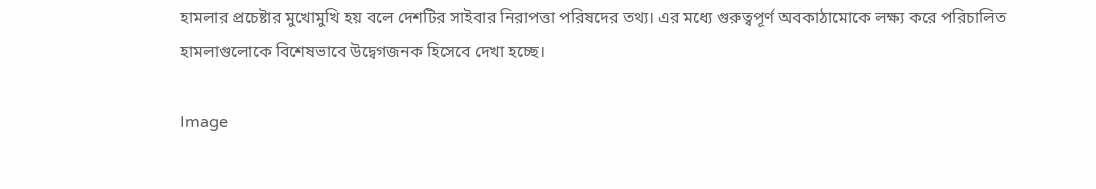হামলার প্রচেষ্টার মুখোমুখি হয় বলে দেশটির সাইবার নিরাপত্তা পরিষদের তথ্য। এর মধ্যে গুরুত্বপূর্ণ অবকাঠামোকে লক্ষ্য করে পরিচালিত হামলাগুলোকে বিশেষভাবে উদ্বেগজনক হিসেবে দেখা হচ্ছে।

Image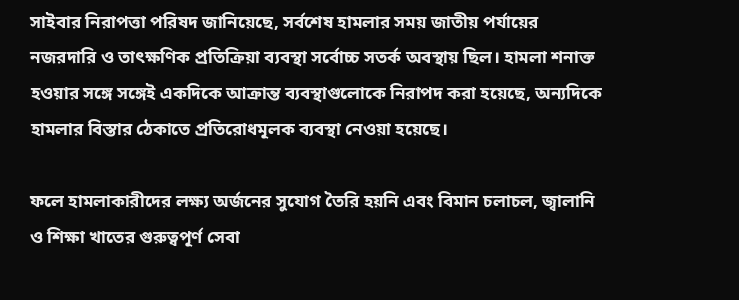সাইবার নিরাপত্তা পরিষদ জানিয়েছে, সর্বশেষ হামলার সময় জাতীয় পর্যায়ের নজরদারি ও তাৎক্ষণিক প্রতিক্রিয়া ব্যবস্থা সর্বোচ্চ সতর্ক অবস্থায় ছিল। হামলা শনাক্ত হওয়ার সঙ্গে সঙ্গেই একদিকে আক্রান্ত ব্যবস্থাগুলোকে নিরাপদ করা হয়েছে, অন্যদিকে হামলার বিস্তার ঠেকাতে প্রতিরোধমূলক ব্যবস্থা নেওয়া হয়েছে।

ফলে হামলাকারীদের লক্ষ্য অর্জনের সুযোগ তৈরি হয়নি এবং বিমান চলাচল, জ্বালানি ও শিক্ষা খাতের গুরুত্বপূর্ণ সেবা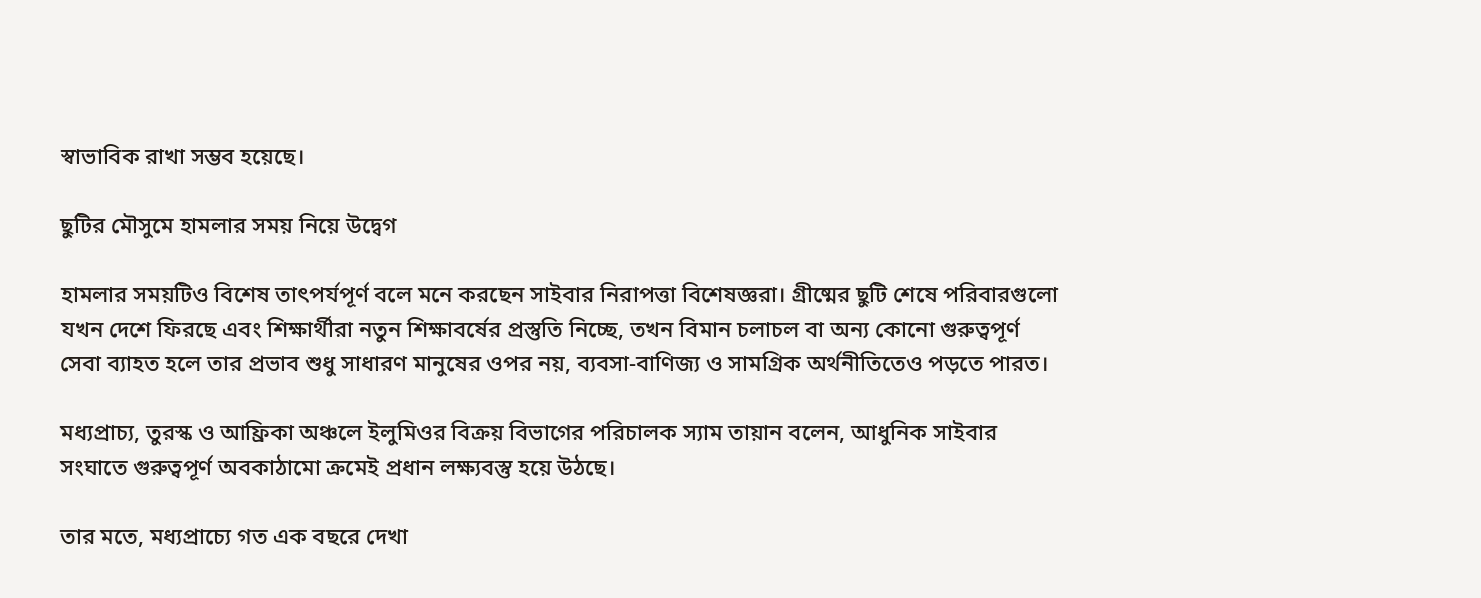স্বাভাবিক রাখা সম্ভব হয়েছে।

ছুটির মৌসুমে হামলার সময় নিয়ে উদ্বেগ

হামলার সময়টিও বিশেষ তাৎপর্যপূর্ণ বলে মনে করছেন সাইবার নিরাপত্তা বিশেষজ্ঞরা। গ্রীষ্মের ছুটি শেষে পরিবারগুলো যখন দেশে ফিরছে এবং শিক্ষার্থীরা নতুন শিক্ষাবর্ষের প্রস্তুতি নিচ্ছে, তখন বিমান চলাচল বা অন্য কোনো গুরুত্বপূর্ণ সেবা ব্যাহত হলে তার প্রভাব শুধু সাধারণ মানুষের ওপর নয়, ব্যবসা-বাণিজ্য ও সামগ্রিক অর্থনীতিতেও পড়তে পারত।

মধ্যপ্রাচ্য, তুরস্ক ও আফ্রিকা অঞ্চলে ইলুমিওর বিক্রয় বিভাগের পরিচালক স্যাম তায়ান বলেন, আধুনিক সাইবার সংঘাতে গুরুত্বপূর্ণ অবকাঠামো ক্রমেই প্রধান লক্ষ্যবস্তু হয়ে উঠছে।

তার মতে, মধ্যপ্রাচ্যে গত এক বছরে দেখা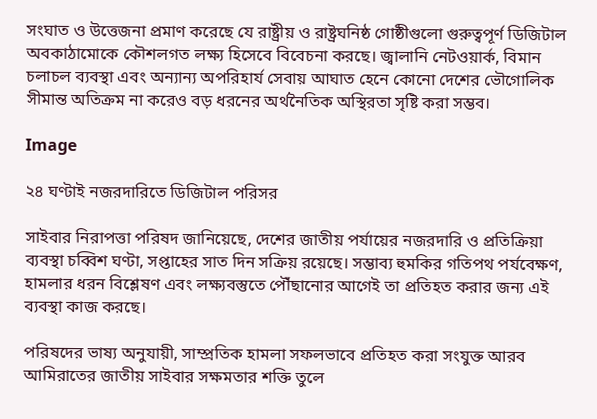সংঘাত ও উত্তেজনা প্রমাণ করেছে যে রাষ্ট্রীয় ও রাষ্ট্রঘনিষ্ঠ গোষ্ঠীগুলো গুরুত্বপূর্ণ ডিজিটাল অবকাঠামোকে কৌশলগত লক্ষ্য হিসেবে বিবেচনা করছে। জ্বালানি নেটওয়ার্ক, বিমান চলাচল ব্যবস্থা এবং অন্যান্য অপরিহার্য সেবায় আঘাত হেনে কোনো দেশের ভৌগোলিক সীমান্ত অতিক্রম না করেও বড় ধরনের অর্থনৈতিক অস্থিরতা সৃষ্টি করা সম্ভব।

Image

২৪ ঘণ্টাই নজরদারিতে ডিজিটাল পরিসর

সাইবার নিরাপত্তা পরিষদ জানিয়েছে, দেশের জাতীয় পর্যায়ের নজরদারি ও প্রতিক্রিয়া ব্যবস্থা চব্বিশ ঘণ্টা, সপ্তাহের সাত দিন সক্রিয় রয়েছে। সম্ভাব্য হুমকির গতিপথ পর্যবেক্ষণ, হামলার ধরন বিশ্লেষণ এবং লক্ষ্যবস্তুতে পৌঁছানোর আগেই তা প্রতিহত করার জন্য এই ব্যবস্থা কাজ করছে।

পরিষদের ভাষ্য অনুযায়ী, সাম্প্রতিক হামলা সফলভাবে প্রতিহত করা সংযুক্ত আরব আমিরাতের জাতীয় সাইবার সক্ষমতার শক্তি তুলে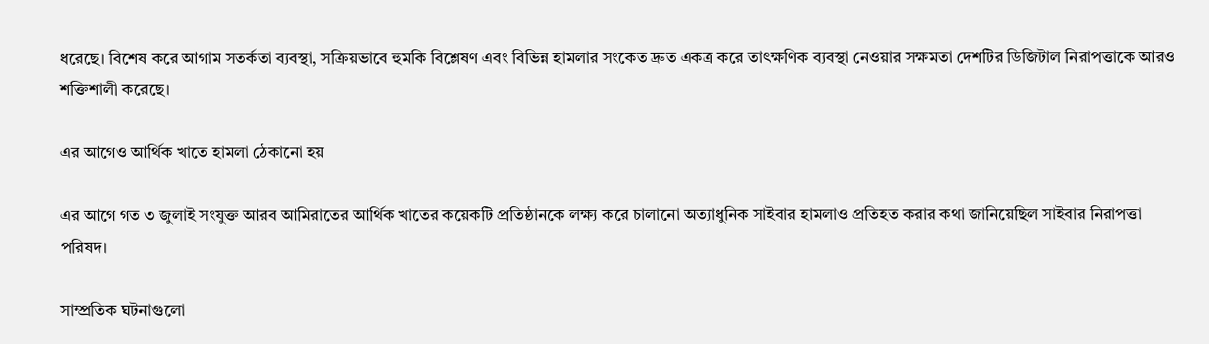ধরেছে। বিশেষ করে আগাম সতর্কতা ব্যবস্থা, সক্রিয়ভাবে হুমকি বিশ্লেষণ এবং বিভিন্ন হামলার সংকেত দ্রুত একত্র করে তাৎক্ষণিক ব্যবস্থা নেওয়ার সক্ষমতা দেশটির ডিজিটাল নিরাপত্তাকে আরও শক্তিশালী করেছে।

এর আগেও আর্থিক খাতে হামলা ঠেকানো হয়

এর আগে গত ৩ জুলাই সংযুক্ত আরব আমিরাতের আর্থিক খাতের কয়েকটি প্রতিষ্ঠানকে লক্ষ্য করে চালানো অত্যাধুনিক সাইবার হামলাও প্রতিহত করার কথা জানিয়েছিল সাইবার নিরাপত্তা পরিষদ।

সাম্প্রতিক ঘটনাগুলো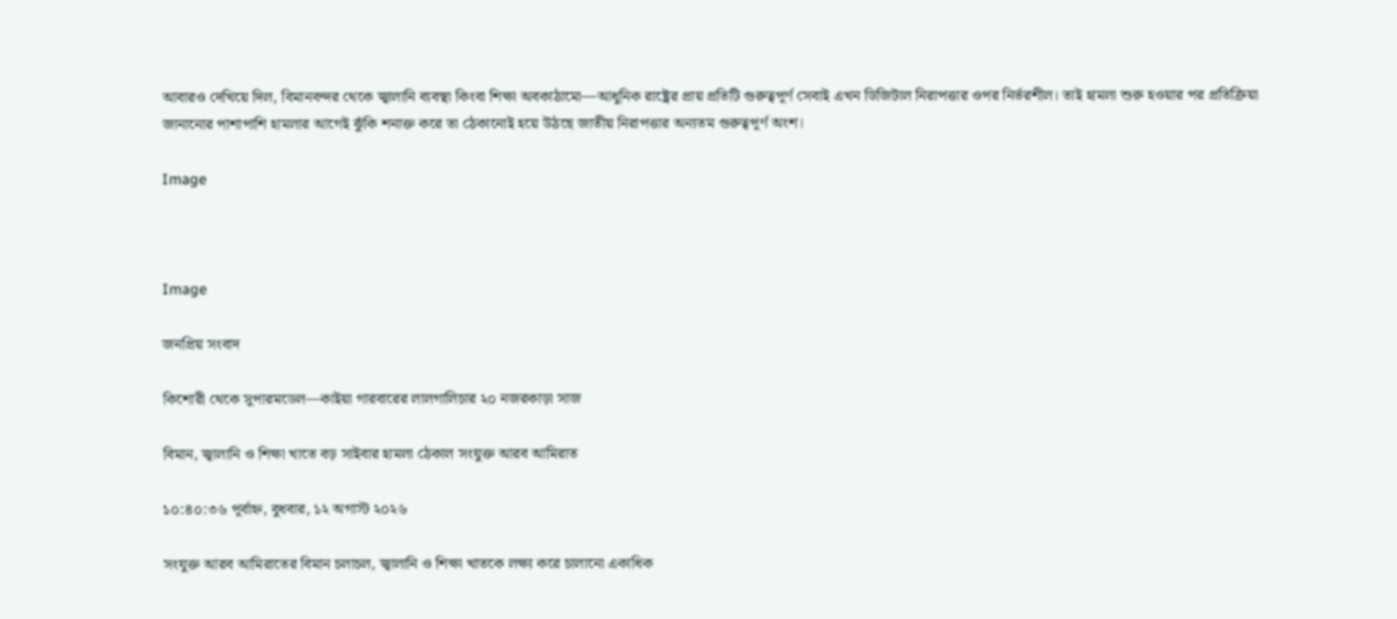আবারও দেখিয়ে দিল, বিমানবন্দর থেকে জ্বালানি ব্যবস্থা কিংবা শিক্ষা অবকাঠামো—আধুনিক রাষ্ট্রের প্রায় প্রতিটি গুরুত্বপূর্ণ সেবাই এখন ডিজিটাল নিরাপত্তার ওপর নির্ভরশীল। তাই হামলা শুরু হওয়ার পর প্রতিক্রিয়া জানানোর পাশাপাশি হামলার আগেই ঝুঁকি শনাক্ত করে তা ঠেকানোই হয়ে উঠছে জাতীয় নিরাপত্তার অন্যতম গুরুত্বপূর্ণ অংশ।

Image



Image

জনপ্রিয় সংবাদ

কিশোরী থেকে সুপারমডেল—কাইয়া গারবারের লালগালিচার ২০ নজরকাড়া সাজ

বিমান, জ্বালানি ও শিক্ষা খাতে বড় সাইবার হামলা ঠেকাল সংযুক্ত আরব আমিরাত

১০:৪০:৩৬ পূর্বাহ্ন, বুধবার, ১২ অগাস্ট ২০২৬

সংযুক্ত আরব আমিরাতের বিমান চলাচল, জ্বালানি ও শিক্ষা খাতকে লক্ষ্য করে চালানো একাধিক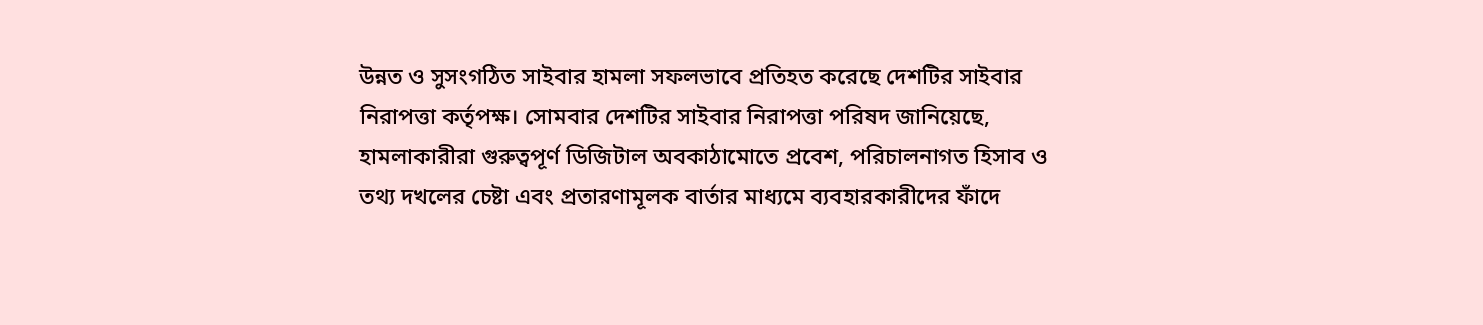উন্নত ও সুসংগঠিত সাইবার হামলা সফলভাবে প্রতিহত করেছে দেশটির সাইবার নিরাপত্তা কর্তৃপক্ষ। সোমবার দেশটির সাইবার নিরাপত্তা পরিষদ জানিয়েছে, হামলাকারীরা গুরুত্বপূর্ণ ডিজিটাল অবকাঠামোতে প্রবেশ, পরিচালনাগত হিসাব ও তথ্য দখলের চেষ্টা এবং প্রতারণামূলক বার্তার মাধ্যমে ব্যবহারকারীদের ফাঁদে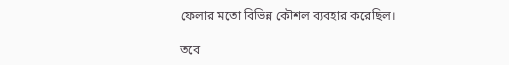ফেলার মতো বিভিন্ন কৌশল ব্যবহার করেছিল।

তবে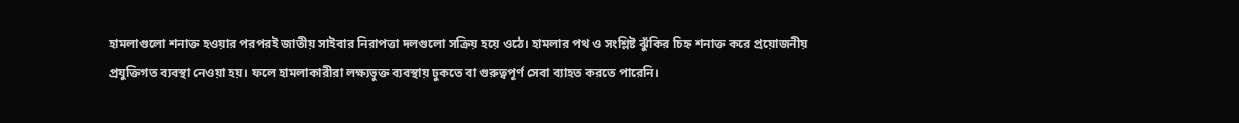হামলাগুলো শনাক্ত হওয়ার পরপরই জাতীয় সাইবার নিরাপত্তা দলগুলো সক্রিয় হয়ে ওঠে। হামলার পথ ও সংশ্লিষ্ট ঝুঁকির চিহ্ন শনাক্ত করে প্রয়োজনীয় প্রযুক্তিগত ব্যবস্থা নেওয়া হয়। ফলে হামলাকারীরা লক্ষ্যভুক্ত ব্যবস্থায় ঢুকতে বা গুরুত্বপূর্ণ সেবা ব্যাহত করতে পারেনি।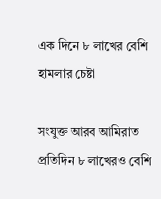এক দিনে ৮ লাখের বেশি হামলার চেষ্টা

সংযুক্ত আরব আমিরাত প্রতিদিন ৮ লাখেরও বেশি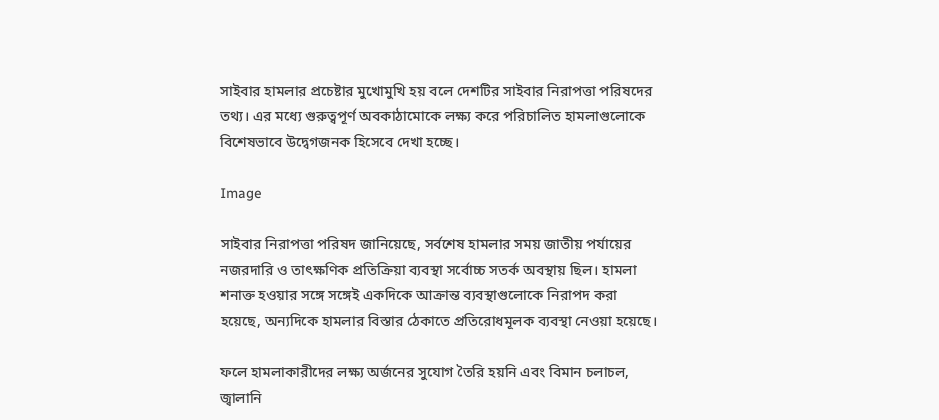সাইবার হামলার প্রচেষ্টার মুখোমুখি হয় বলে দেশটির সাইবার নিরাপত্তা পরিষদের তথ্য। এর মধ্যে গুরুত্বপূর্ণ অবকাঠামোকে লক্ষ্য করে পরিচালিত হামলাগুলোকে বিশেষভাবে উদ্বেগজনক হিসেবে দেখা হচ্ছে।

Image

সাইবার নিরাপত্তা পরিষদ জানিয়েছে, সর্বশেষ হামলার সময় জাতীয় পর্যায়ের নজরদারি ও তাৎক্ষণিক প্রতিক্রিয়া ব্যবস্থা সর্বোচ্চ সতর্ক অবস্থায় ছিল। হামলা শনাক্ত হওয়ার সঙ্গে সঙ্গেই একদিকে আক্রান্ত ব্যবস্থাগুলোকে নিরাপদ করা হয়েছে, অন্যদিকে হামলার বিস্তার ঠেকাতে প্রতিরোধমূলক ব্যবস্থা নেওয়া হয়েছে।

ফলে হামলাকারীদের লক্ষ্য অর্জনের সুযোগ তৈরি হয়নি এবং বিমান চলাচল, জ্বালানি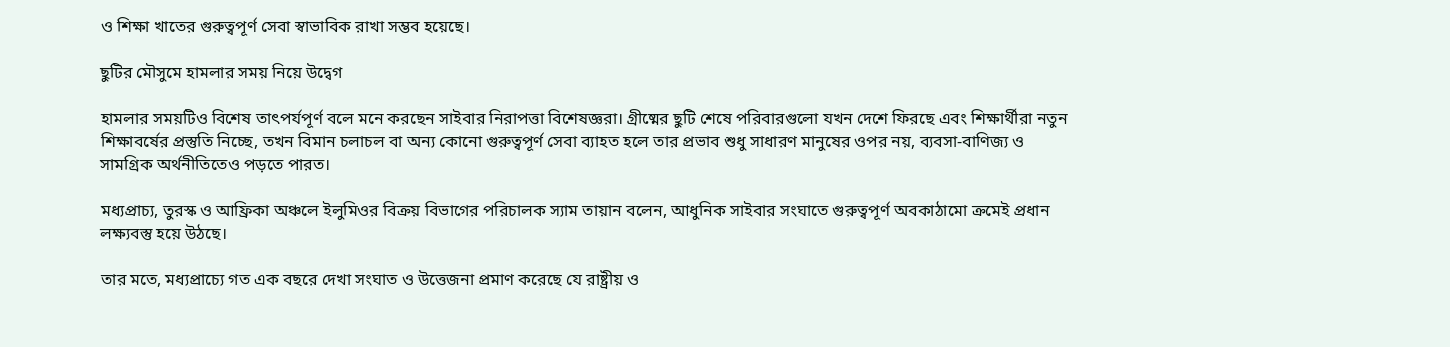ও শিক্ষা খাতের গুরুত্বপূর্ণ সেবা স্বাভাবিক রাখা সম্ভব হয়েছে।

ছুটির মৌসুমে হামলার সময় নিয়ে উদ্বেগ

হামলার সময়টিও বিশেষ তাৎপর্যপূর্ণ বলে মনে করছেন সাইবার নিরাপত্তা বিশেষজ্ঞরা। গ্রীষ্মের ছুটি শেষে পরিবারগুলো যখন দেশে ফিরছে এবং শিক্ষার্থীরা নতুন শিক্ষাবর্ষের প্রস্তুতি নিচ্ছে, তখন বিমান চলাচল বা অন্য কোনো গুরুত্বপূর্ণ সেবা ব্যাহত হলে তার প্রভাব শুধু সাধারণ মানুষের ওপর নয়, ব্যবসা-বাণিজ্য ও সামগ্রিক অর্থনীতিতেও পড়তে পারত।

মধ্যপ্রাচ্য, তুরস্ক ও আফ্রিকা অঞ্চলে ইলুমিওর বিক্রয় বিভাগের পরিচালক স্যাম তায়ান বলেন, আধুনিক সাইবার সংঘাতে গুরুত্বপূর্ণ অবকাঠামো ক্রমেই প্রধান লক্ষ্যবস্তু হয়ে উঠছে।

তার মতে, মধ্যপ্রাচ্যে গত এক বছরে দেখা সংঘাত ও উত্তেজনা প্রমাণ করেছে যে রাষ্ট্রীয় ও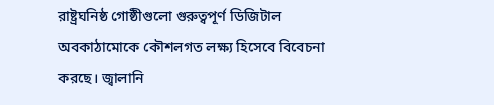রাষ্ট্রঘনিষ্ঠ গোষ্ঠীগুলো গুরুত্বপূর্ণ ডিজিটাল অবকাঠামোকে কৌশলগত লক্ষ্য হিসেবে বিবেচনা করছে। জ্বালানি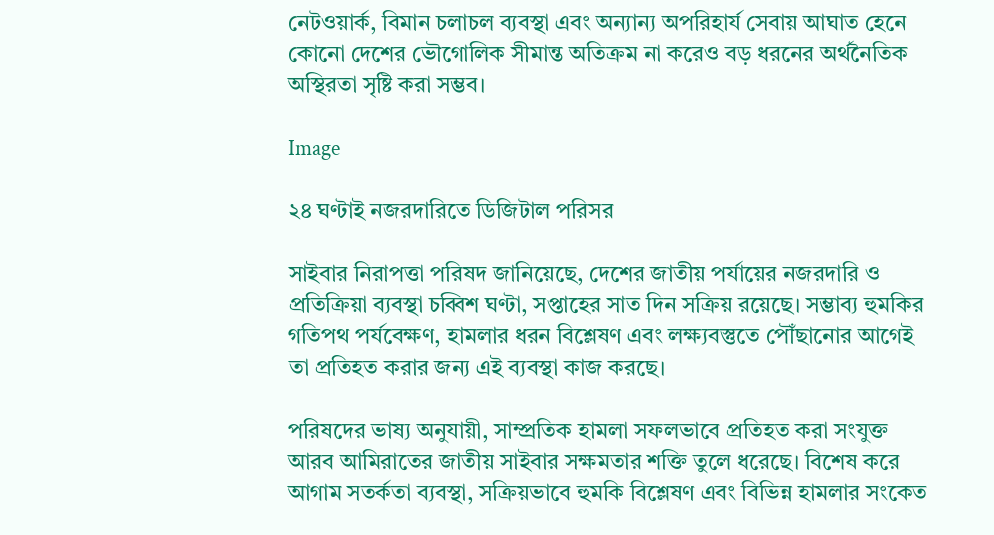নেটওয়ার্ক, বিমান চলাচল ব্যবস্থা এবং অন্যান্য অপরিহার্য সেবায় আঘাত হেনে কোনো দেশের ভৌগোলিক সীমান্ত অতিক্রম না করেও বড় ধরনের অর্থনৈতিক অস্থিরতা সৃষ্টি করা সম্ভব।

Image

২৪ ঘণ্টাই নজরদারিতে ডিজিটাল পরিসর

সাইবার নিরাপত্তা পরিষদ জানিয়েছে, দেশের জাতীয় পর্যায়ের নজরদারি ও প্রতিক্রিয়া ব্যবস্থা চব্বিশ ঘণ্টা, সপ্তাহের সাত দিন সক্রিয় রয়েছে। সম্ভাব্য হুমকির গতিপথ পর্যবেক্ষণ, হামলার ধরন বিশ্লেষণ এবং লক্ষ্যবস্তুতে পৌঁছানোর আগেই তা প্রতিহত করার জন্য এই ব্যবস্থা কাজ করছে।

পরিষদের ভাষ্য অনুযায়ী, সাম্প্রতিক হামলা সফলভাবে প্রতিহত করা সংযুক্ত আরব আমিরাতের জাতীয় সাইবার সক্ষমতার শক্তি তুলে ধরেছে। বিশেষ করে আগাম সতর্কতা ব্যবস্থা, সক্রিয়ভাবে হুমকি বিশ্লেষণ এবং বিভিন্ন হামলার সংকেত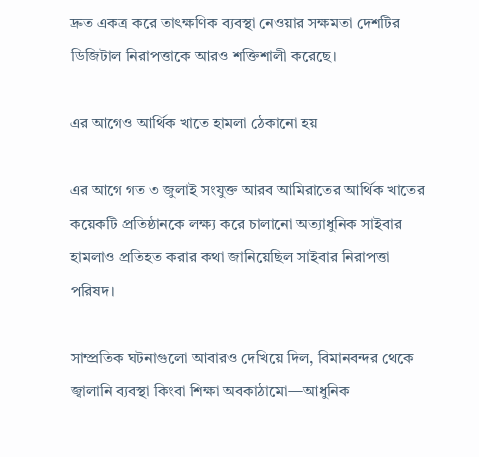দ্রুত একত্র করে তাৎক্ষণিক ব্যবস্থা নেওয়ার সক্ষমতা দেশটির ডিজিটাল নিরাপত্তাকে আরও শক্তিশালী করেছে।

এর আগেও আর্থিক খাতে হামলা ঠেকানো হয়

এর আগে গত ৩ জুলাই সংযুক্ত আরব আমিরাতের আর্থিক খাতের কয়েকটি প্রতিষ্ঠানকে লক্ষ্য করে চালানো অত্যাধুনিক সাইবার হামলাও প্রতিহত করার কথা জানিয়েছিল সাইবার নিরাপত্তা পরিষদ।

সাম্প্রতিক ঘটনাগুলো আবারও দেখিয়ে দিল, বিমানবন্দর থেকে জ্বালানি ব্যবস্থা কিংবা শিক্ষা অবকাঠামো—আধুনিক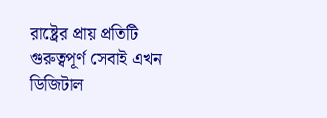রাষ্ট্রের প্রায় প্রতিটি গুরুত্বপূর্ণ সেবাই এখন ডিজিটাল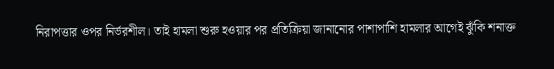নিরাপত্তার ওপর নির্ভরশীল। তাই হামলা শুরু হওয়ার পর প্রতিক্রিয়া জানানোর পাশাপাশি হামলার আগেই ঝুঁকি শনাক্ত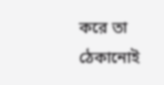করে তা ঠেকানোই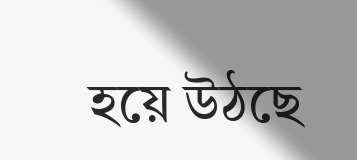হয়ে উঠছে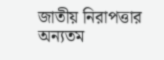জাতীয় নিরাপত্তার অন্যতম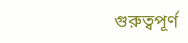গুরুত্বপূর্ণ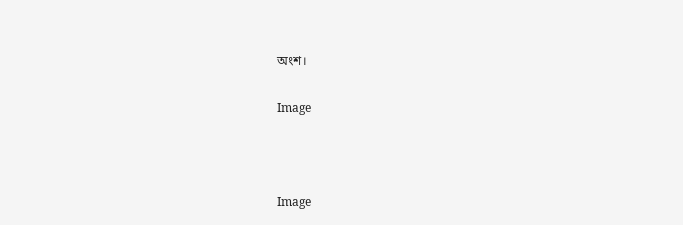অংশ।

Image



Image